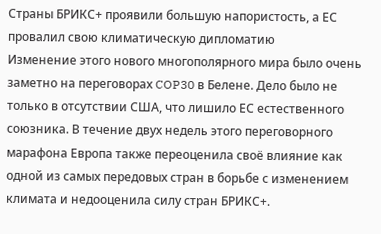Страны БРИКС+ проявили большую напористость, а ЕС провалил свою климатическую дипломатию
Изменение этого нового многополярного мира было очень заметно на переговорах COP30 в Белене. Дело было не только в отсутствии США, что лишило ЕС естественного союзника. В течение двух недель этого переговорного марафона Европа также переоценила своё влияние как одной из самых передовых стран в борьбе с изменением климата и недооценила силу стран БРИКС+.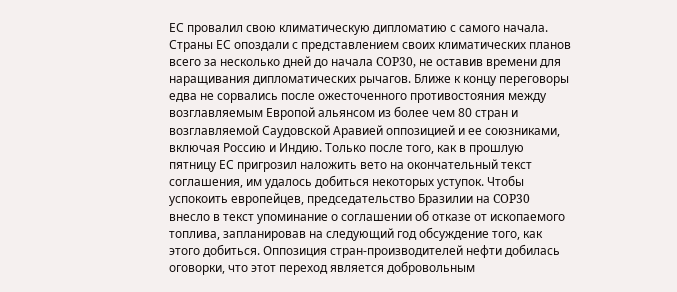ЕС провалил свою климатическую дипломатию с самого начала. Страны ЕС опоздали с представлением своих климатических планов всего за несколько дней до начала COP30, не оставив времени для наращивания дипломатических рычагов. Ближе к концу переговоры едва не сорвались после ожесточенного противостояния между возглавляемым Европой альянсом из более чем 80 стран и возглавляемой Саудовской Аравией оппозицией и ее союзниками, включая Россию и Индию. Только после того, как в прошлую пятницу ЕС пригрозил наложить вето на окончательный текст соглашения, им удалось добиться некоторых уступок. Чтобы успокоить европейцев, председательство Бразилии на COP30 внесло в текст упоминание о соглашении об отказе от ископаемого топлива, запланировав на следующий год обсуждение того, как этого добиться. Оппозиция стран-производителей нефти добилась оговорки, что этот переход является добровольным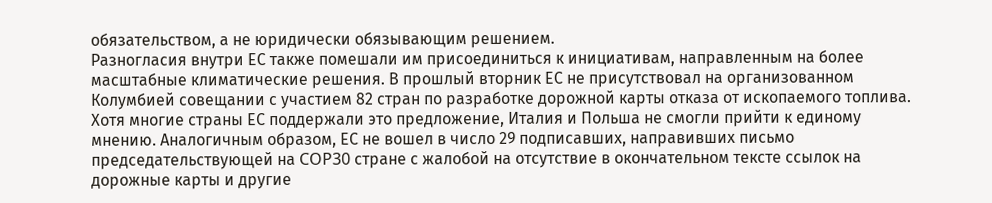обязательством, а не юридически обязывающим решением.
Разногласия внутри ЕС также помешали им присоединиться к инициативам, направленным на более масштабные климатические решения. В прошлый вторник ЕС не присутствовал на организованном Колумбией совещании с участием 82 стран по разработке дорожной карты отказа от ископаемого топлива. Хотя многие страны ЕС поддержали это предложение, Италия и Польша не смогли прийти к единому мнению. Аналогичным образом, ЕС не вошел в число 29 подписавших, направивших письмо председательствующей на COP30 стране с жалобой на отсутствие в окончательном тексте ссылок на дорожные карты и другие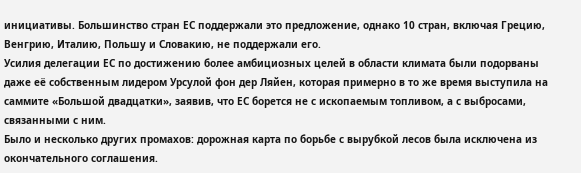инициативы. Большинство стран ЕС поддержали это предложение, однако 10 стран, включая Грецию, Венгрию, Италию, Польшу и Словакию, не поддержали его.
Усилия делегации ЕС по достижению более амбициозных целей в области климата были подорваны даже её собственным лидером Урсулой фон дер Ляйен, которая примерно в то же время выступила на саммите «Большой двадцатки», заявив, что ЕС борется не с ископаемым топливом, а с выбросами, связанными с ним.
Было и несколько других промахов: дорожная карта по борьбе с вырубкой лесов была исключена из окончательного соглашения.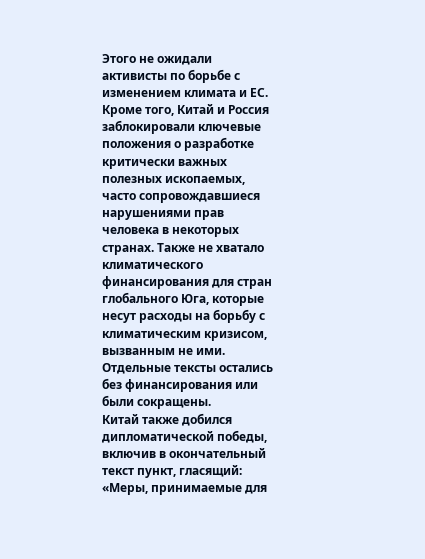Этого не ожидали активисты по борьбе с изменением климата и ЕС. Кроме того, Китай и Россия заблокировали ключевые положения о разработке критически важных полезных ископаемых, часто сопровождавшиеся нарушениями прав человека в некоторых странах. Также не хватало климатического финансирования для стран глобального Юга, которые несут расходы на борьбу с климатическим кризисом, вызванным не ими. Отдельные тексты остались без финансирования или были сокращены.
Китай также добился дипломатической победы, включив в окончательный текст пункт, гласящий:
«Меры, принимаемые для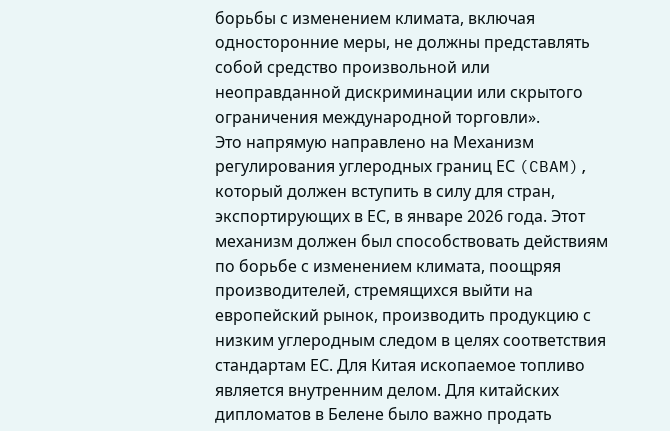борьбы с изменением климата, включая односторонние меры, не должны представлять собой средство произвольной или неоправданной дискриминации или скрытого ограничения международной торговли».
Это напрямую направлено на Механизм регулирования углеродных границ ЕС (CBAM), который должен вступить в силу для стран, экспортирующих в ЕС, в январе 2026 года. Этот механизм должен был способствовать действиям по борьбе с изменением климата, поощряя производителей, стремящихся выйти на европейский рынок, производить продукцию с низким углеродным следом в целях соответствия стандартам ЕС. Для Китая ископаемое топливо является внутренним делом. Для китайских дипломатов в Белене было важно продать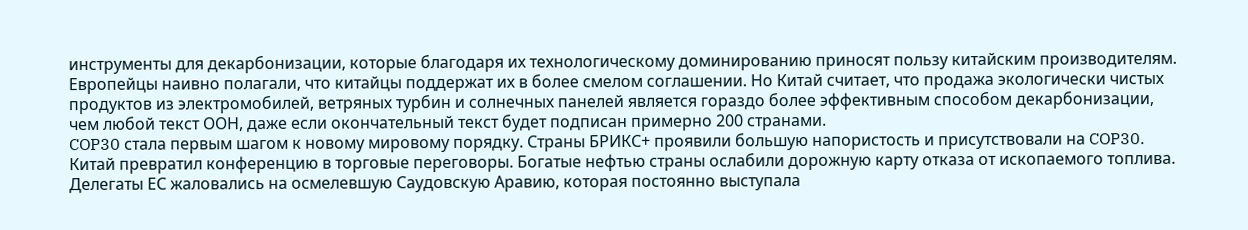инструменты для декарбонизации, которые благодаря их технологическому доминированию приносят пользу китайским производителям. Европейцы наивно полагали, что китайцы поддержат их в более смелом соглашении. Но Китай считает, что продажа экологически чистых продуктов из электромобилей, ветряных турбин и солнечных панелей является гораздо более эффективным способом декарбонизации, чем любой текст ООН, даже если окончательный текст будет подписан примерно 200 странами.
COP30 стала первым шагом к новому мировому порядку. Страны БРИКС+ проявили большую напористость и присутствовали на COP30. Китай превратил конференцию в торговые переговоры. Богатые нефтью страны ослабили дорожную карту отказа от ископаемого топлива. Делегаты ЕС жаловались на осмелевшую Саудовскую Аравию, которая постоянно выступала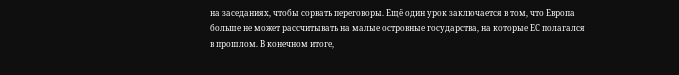на заседаниях, чтобы сорвать переговоры. Ещё один урок заключается в том, что Европа больше не может рассчитывать на малые островные государства, на которые ЕС полагался в прошлом. В конечном итоге,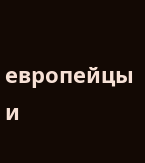европейцы и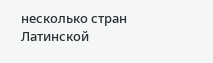несколько стран Латинской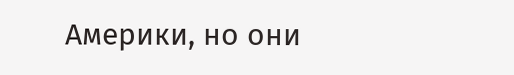Америки, но они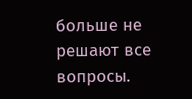больше не решают все вопросы.